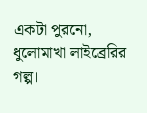একটা পুরনো, ধুলোমাখা লাইব্রেরির গল্প।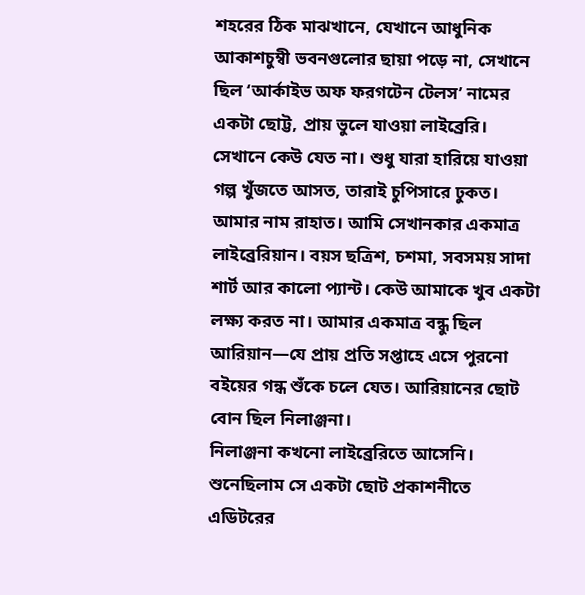শহরের ঠিক মাঝখানে, যেখানে আধুনিক আকাশচুম্বী ভবনগুলোর ছায়া পড়ে না, সেখানে ছিল ‘আর্কাইভ অফ ফরগটেন টেলস’ নামের একটা ছোট্ট, প্রায় ভুলে যাওয়া লাইব্রেরি। সেখানে কেউ যেত না। শুধু যারা হারিয়ে যাওয়া গল্প খুঁজতে আসত, তারাই চুপিসারে ঢুকত।
আমার নাম রাহাত। আমি সেখানকার একমাত্র লাইব্রেরিয়ান। বয়স ছত্রিশ, চশমা, সবসময় সাদা শার্ট আর কালো প্যান্ট। কেউ আমাকে খুব একটা লক্ষ্য করত না। আমার একমাত্র বন্ধু ছিল আরিয়ান—যে প্রায় প্রতি সপ্তাহে এসে পুরনো বইয়ের গন্ধ শুঁকে চলে যেত। আরিয়ানের ছোট বোন ছিল নিলাঞ্জনা।
নিলাঞ্জনা কখনো লাইব্রেরিতে আসেনি। শুনেছিলাম সে একটা ছোট প্রকাশনীতে এডিটরের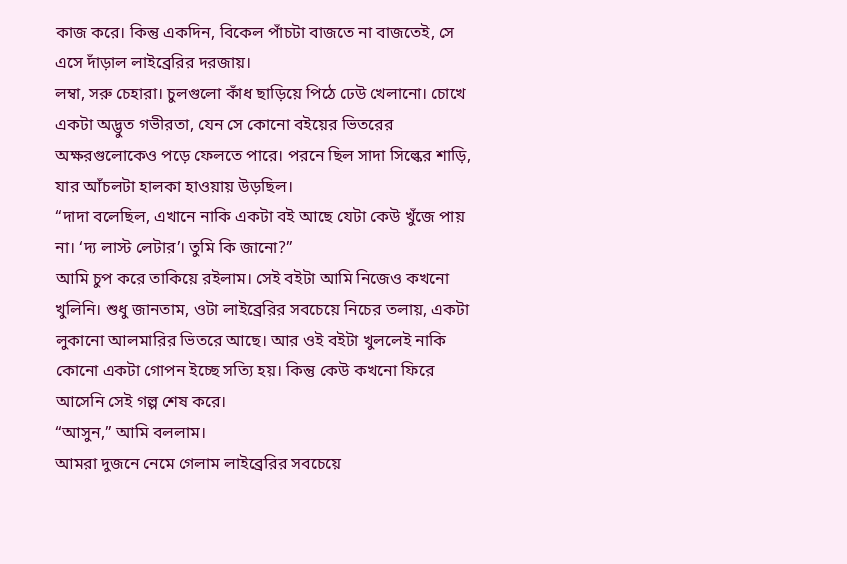কাজ করে। কিন্তু একদিন, বিকেল পাঁচটা বাজতে না বাজতেই, সে এসে দাঁড়াল লাইব্রেরির দরজায়।
লম্বা, সরু চেহারা। চুলগুলো কাঁধ ছাড়িয়ে পিঠে ঢেউ খেলানো। চোখে একটা অদ্ভুত গভীরতা, যেন সে কোনো বইয়ের ভিতরের অক্ষরগুলোকেও পড়ে ফেলতে পারে। পরনে ছিল সাদা সিল্কের শাড়ি, যার আঁচলটা হালকা হাওয়ায় উড়ছিল।
“দাদা বলেছিল, এখানে নাকি একটা বই আছে যেটা কেউ খুঁজে পায় না। ‘দ্য লাস্ট লেটার’। তুমি কি জানো?”
আমি চুপ করে তাকিয়ে রইলাম। সেই বইটা আমি নিজেও কখনো খুলিনি। শুধু জানতাম, ওটা লাইব্রেরির সবচেয়ে নিচের তলায়, একটা লুকানো আলমারির ভিতরে আছে। আর ওই বইটা খুললেই নাকি কোনো একটা গোপন ইচ্ছে সত্যি হয়। কিন্তু কেউ কখনো ফিরে আসেনি সেই গল্প শেষ করে।
“আসুন,” আমি বললাম।
আমরা দুজনে নেমে গেলাম লাইব্রেরির সবচেয়ে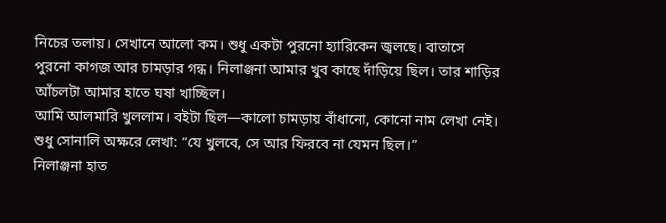নিচের তলায়। সেখানে আলো কম। শুধু একটা পুরনো হ্যারিকেন জ্বলছে। বাতাসে পুরনো কাগজ আর চামড়ার গন্ধ। নিলাঞ্জনা আমার খুব কাছে দাঁড়িয়ে ছিল। তার শাড়ির আঁচলটা আমার হাতে ঘষা খাচ্ছিল।
আমি আলমারি খুললাম। বইটা ছিল—কালো চামড়ায় বাঁধানো, কোনো নাম লেখা নেই। শুধু সোনালি অক্ষরে লেখা: “যে খুলবে, সে আর ফিরবে না যেমন ছিল।”
নিলাঞ্জনা হাত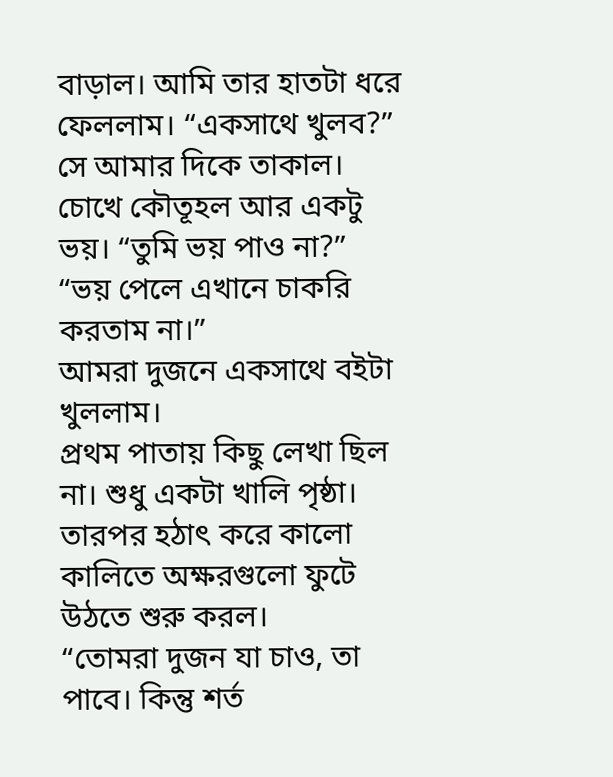বাড়াল। আমি তার হাতটা ধরে ফেললাম। “একসাথে খুলব?”
সে আমার দিকে তাকাল। চোখে কৌতূহল আর একটু ভয়। “তুমি ভয় পাও না?”
“ভয় পেলে এখানে চাকরি করতাম না।”
আমরা দুজনে একসাথে বইটা খুললাম।
প্রথম পাতায় কিছু লেখা ছিল না। শুধু একটা খালি পৃষ্ঠা। তারপর হঠাৎ করে কালো কালিতে অক্ষরগুলো ফুটে উঠতে শুরু করল।
“তোমরা দুজন যা চাও, তা পাবে। কিন্তু শর্ত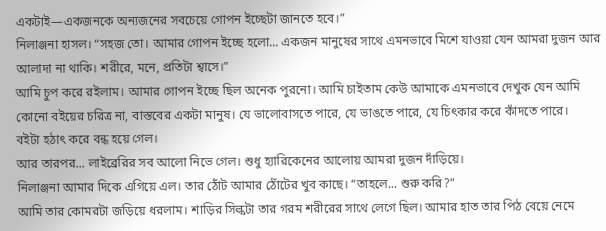একটাই—একজনকে অন্যজনের সবচেয়ে গোপন ইচ্ছেটা জানতে হবে।”
নিলাঞ্জনা হাসল। “সহজ তো। আমার গোপন ইচ্ছে হলো... একজন মানুষের সাথে এমনভাবে মিশে যাওয়া যেন আমরা দুজন আর আলাদা না থাকি। শরীরে, মনে, প্রতিটা শ্বাসে।”
আমি চুপ করে রইলাম। আমার গোপন ইচ্ছে ছিল অনেক পুরনো। আমি চাইতাম কেউ আমাকে এমনভাবে দেখুক যেন আমি কোনো বইয়ের চরিত্র না, বাস্তবের একটা মানুষ। যে ভালোবাসতে পারে, যে ভাঙতে পারে, যে চিৎকার করে কাঁদতে পারে।
বইটা হঠাৎ করে বন্ধ হয়ে গেল।
আর তারপর... লাইব্রেরির সব আলো নিভে গেল। শুধু হ্যারিকেনের আলোয় আমরা দুজন দাঁড়িয়ে।
নিলাঞ্জনা আমার দিকে এগিয়ে এল। তার ঠোঁট আমার ঠোঁটের খুব কাছে। “তাহলে... শুরু করি?”
আমি তার কোমরটা জড়িয়ে ধরলাম। শাড়ির সিল্কটা তার গরম শরীরের সাথে লেগে ছিল। আমার হাত তার পিঠ বেয়ে নেমে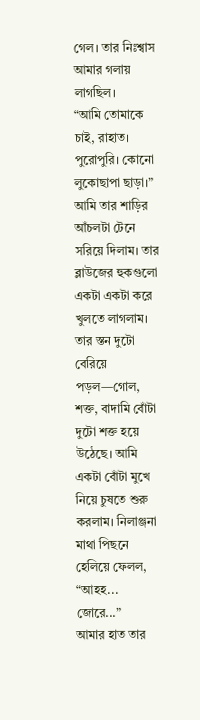গেল। তার নিঃশ্বাস আমার গলায় লাগছিল।
“আমি তোমাকে চাই, রাহাত। পুরোপুরি। কোনো লুকোছাপা ছাড়া।”
আমি তার শাড়ির আঁচলটা টেনে সরিয়ে দিলাম। তার ব্লাউজের হুকগুলো একটা একটা করে খুলতে লাগলাম। তার স্তন দুটো বেরিয়ে পড়ল—গোল, শক্ত, বাদামি বোঁটা দুটো শক্ত হয়ে উঠেছে। আমি একটা বোঁটা মুখে নিয়ে চুষতে শুরু করলাম। নিলাঞ্জনা মাথা পিছনে হেলিয়ে ফেলল, “আহহ... জোরে...”
আমার হাত তার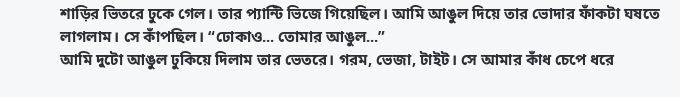শাড়ির ভিতরে ঢুকে গেল। তার প্যান্টি ভিজে গিয়েছিল। আমি আঙুল দিয়ে তার ভোদার ফাঁকটা ঘষতে লাগলাম। সে কাঁপছিল। “ঢোকাও... তোমার আঙুল...”
আমি দুটো আঙুল ঢুকিয়ে দিলাম তার ভেতরে। গরম, ভেজা, টাইট। সে আমার কাঁধ চেপে ধরে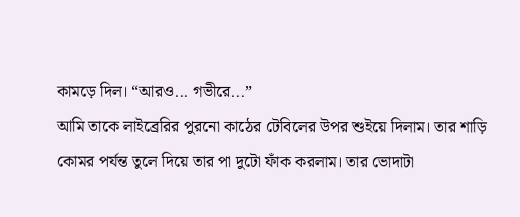কামড়ে দিল। “আরও... গভীরে...”
আমি তাকে লাইব্রেরির পুরনো কাঠের টেবিলের উপর শুইয়ে দিলাম। তার শাড়ি কোমর পর্যন্ত তুলে দিয়ে তার পা দুটো ফাঁক করলাম। তার ভোদাটা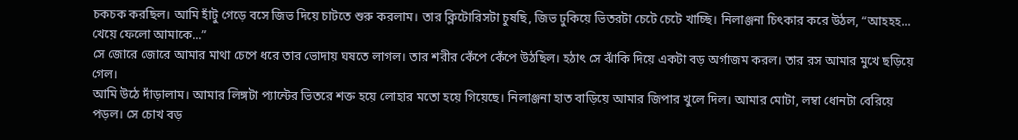চকচক করছিল। আমি হাঁটু গেড়ে বসে জিভ দিয়ে চাটতে শুরু করলাম। তার ক্লিটোরিসটা চুষছি, জিভ ঢুকিয়ে ভিতরটা চেটে চেটে খাচ্ছি। নিলাঞ্জনা চিৎকার করে উঠল, “আহহহ... খেয়ে ফেলো আমাকে...”
সে জোরে জোরে আমার মাথা চেপে ধরে তার ভোদায় ঘষতে লাগল। তার শরীর কেঁপে কেঁপে উঠছিল। হঠাৎ সে ঝাঁকি দিয়ে একটা বড় অর্গাজম করল। তার রস আমার মুখে ছড়িয়ে গেল।
আমি উঠে দাঁড়ালাম। আমার লিঙ্গটা প্যান্টের ভিতরে শক্ত হয়ে লোহার মতো হয়ে গিয়েছে। নিলাঞ্জনা হাত বাড়িয়ে আমার জিপার খুলে দিল। আমার মোটা, লম্বা ধোনটা বেরিয়ে পড়ল। সে চোখ বড়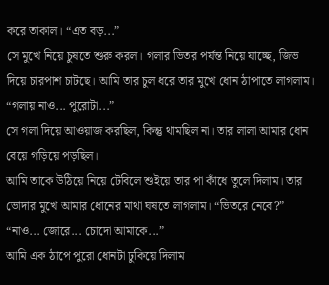করে তাকাল। “এত বড়...”
সে মুখে নিয়ে চুষতে শুরু করল। গলার ভিতর পর্যন্ত নিয়ে যাচ্ছে, জিভ দিয়ে চারপাশ চাটছে। আমি তার চুল ধরে তার মুখে ধোন ঠাপাতে লাগলাম। “গলায় নাও... পুরোটা...”
সে গলা দিয়ে আওয়াজ করছিল, কিন্তু থামছিল না। তার লালা আমার ধোন বেয়ে গড়িয়ে পড়ছিল।
আমি তাকে উঠিয়ে নিয়ে টেবিলে শুইয়ে তার পা কাঁধে তুলে দিলাম। তার ভোদার মুখে আমার ধোনের মাথা ঘষতে লাগলাম। “ভিতরে নেবে?”
“নাও... জোরে... চোদো আমাকে...”
আমি এক ঠাপে পুরো ধোনটা ঢুকিয়ে দিলাম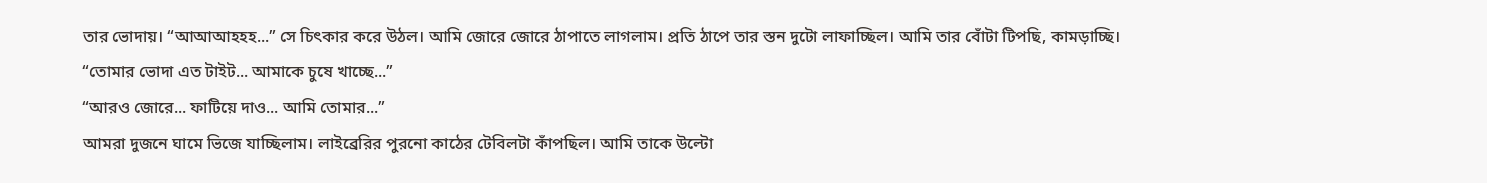তার ভোদায়। “আআআহহহ...” সে চিৎকার করে উঠল। আমি জোরে জোরে ঠাপাতে লাগলাম। প্রতি ঠাপে তার স্তন দুটো লাফাচ্ছিল। আমি তার বোঁটা টিপছি, কামড়াচ্ছি।
“তোমার ভোদা এত টাইট... আমাকে চুষে খাচ্ছে...”
“আরও জোরে... ফাটিয়ে দাও... আমি তোমার...”
আমরা দুজনে ঘামে ভিজে যাচ্ছিলাম। লাইব্রেরির পুরনো কাঠের টেবিলটা কাঁপছিল। আমি তাকে উল্টো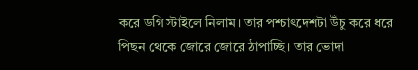করে ডগি স্টাইলে নিলাম। তার পশ্চাৎদেশটা উঁচু করে ধরে পিছন থেকে জোরে জোরে ঠাপাচ্ছি। তার ভোদা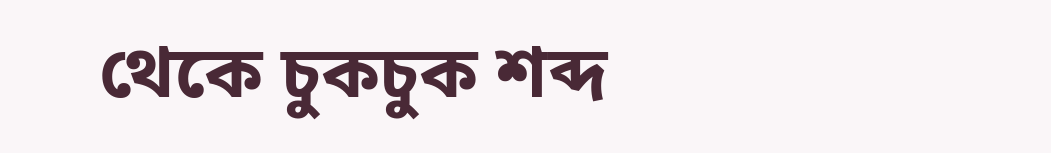থেকে চুকচুক শব্দ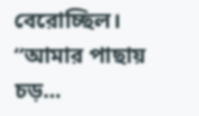বেরোচ্ছিল।
“আমার পাছায় চড়...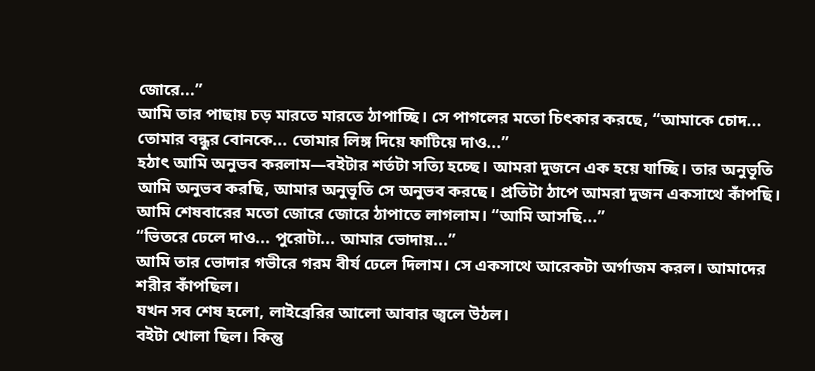জোরে...”
আমি তার পাছায় চড় মারতে মারতে ঠাপাচ্ছি। সে পাগলের মতো চিৎকার করছে, “আমাকে চোদ... তোমার বন্ধুর বোনকে... তোমার লিঙ্গ দিয়ে ফাটিয়ে দাও...”
হঠাৎ আমি অনুভব করলাম—বইটার শর্তটা সত্যি হচ্ছে। আমরা দুজনে এক হয়ে যাচ্ছি। তার অনুভূতি আমি অনুভব করছি, আমার অনুভূতি সে অনুভব করছে। প্রতিটা ঠাপে আমরা দুজন একসাথে কাঁপছি।
আমি শেষবারের মতো জোরে জোরে ঠাপাতে লাগলাম। “আমি আসছি...”
“ভিতরে ঢেলে দাও... পুরোটা... আমার ভোদায়...”
আমি তার ভোদার গভীরে গরম বীর্য ঢেলে দিলাম। সে একসাথে আরেকটা অর্গাজম করল। আমাদের শরীর কাঁপছিল।
যখন সব শেষ হলো, লাইব্রেরির আলো আবার জ্বলে উঠল।
বইটা খোলা ছিল। কিন্তু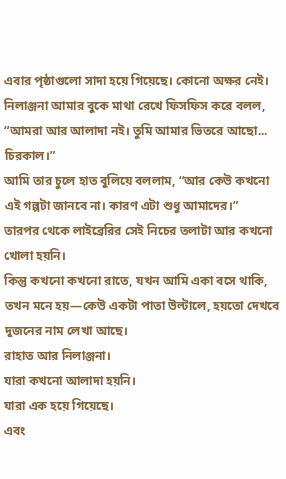এবার পৃষ্ঠাগুলো সাদা হয়ে গিয়েছে। কোনো অক্ষর নেই।
নিলাঞ্জনা আমার বুকে মাথা রেখে ফিসফিস করে বলল, “আমরা আর আলাদা নই। তুমি আমার ভিতরে আছো... চিরকাল।”
আমি তার চুলে হাত বুলিয়ে বললাম, “আর কেউ কখনো এই গল্পটা জানবে না। কারণ এটা শুধু আমাদের।”
তারপর থেকে লাইব্রেরির সেই নিচের তলাটা আর কখনো খোলা হয়নি।
কিন্তু কখনো কখনো রাতে, যখন আমি একা বসে থাকি, তখন মনে হয়—কেউ একটা পাতা উল্টালে, হয়তো দেখবে দুজনের নাম লেখা আছে।
রাহাত আর নিলাঞ্জনা।
যারা কখনো আলাদা হয়নি।
যারা এক হয়ে গিয়েছে।
এবং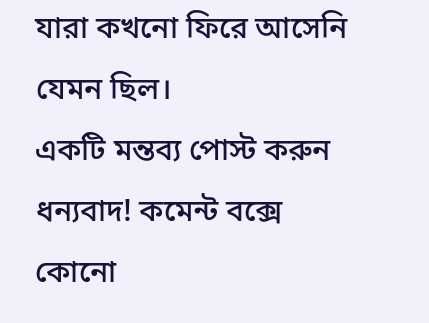যারা কখনো ফিরে আসেনি যেমন ছিল।
একটি মন্তব্য পোস্ট করুন
ধন্যবাদ! কমেন্ট বক্সে কোনো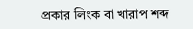প্রকার লিংক বা খারাপ শব্দ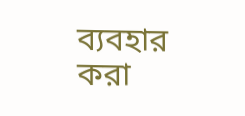ব্যবহার করা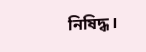নিষিদ্ধ।